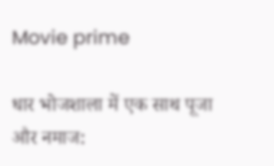Movie prime

धार भोजशाला में एक साथ पूजा और नमाज: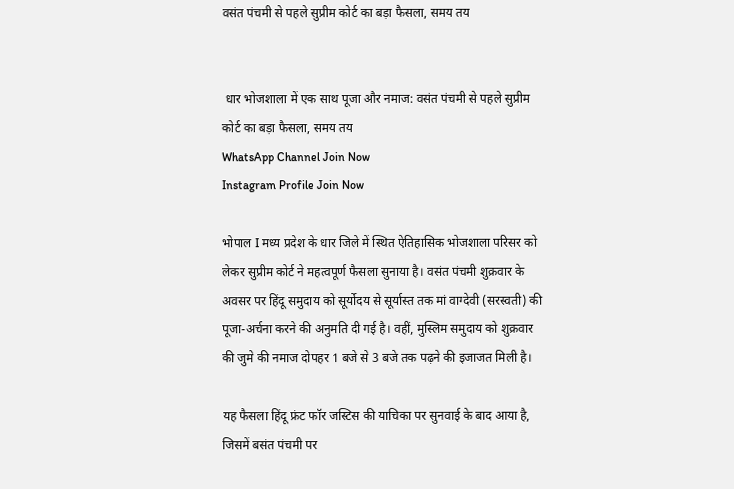वसंत पंचमी से पहले सुप्रीम कोर्ट का बड़ा फैसला, समय तय


 धार भोजशाला में एक साथ पूजा और नमाज: वसंत पंचमी से पहले सुप्रीम कोर्ट का बड़ा फैसला, समय तय
WhatsApp Channel Join Now
Instagram Profile Join Now

भोपाल I मध्य प्रदेश के धार जिले में स्थित ऐतिहासिक भोजशाला परिसर को लेकर सुप्रीम कोर्ट ने महत्वपूर्ण फैसला सुनाया है। वसंत पंचमी शुक्रवार के अवसर पर हिंदू समुदाय को सूर्योदय से सूर्यास्त तक मां वाग्देवी (सरस्वती) की पूजा-अर्चना करने की अनुमति दी गई है। वहीं, मुस्लिम समुदाय को शुक्रवार की जुमे की नमाज दोपहर 1 बजे से 3 बजे तक पढ़ने की इजाजत मिली है।

यह फैसला हिंदू फ्रंट फॉर जस्टिस की याचिका पर सुनवाई के बाद आया है, जिसमें बसंत पंचमी पर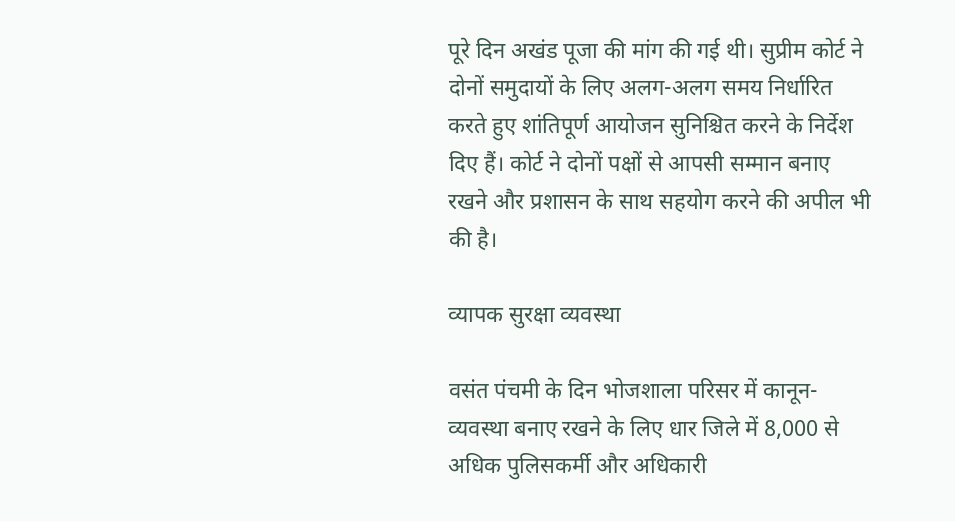पूरे दिन अखंड पूजा की मांग की गई थी। सुप्रीम कोर्ट ने दोनों समुदायों के लिए अलग-अलग समय निर्धारित करते हुए शांतिपूर्ण आयोजन सुनिश्चित करने के निर्देश दिए हैं। कोर्ट ने दोनों पक्षों से आपसी सम्मान बनाए रखने और प्रशासन के साथ सहयोग करने की अपील भी की है।

व्यापक सुरक्षा व्यवस्था

वसंत पंचमी के दिन भोजशाला परिसर में कानून-व्यवस्था बनाए रखने के लिए धार जिले में 8,000 से अधिक पुलिसकर्मी और अधिकारी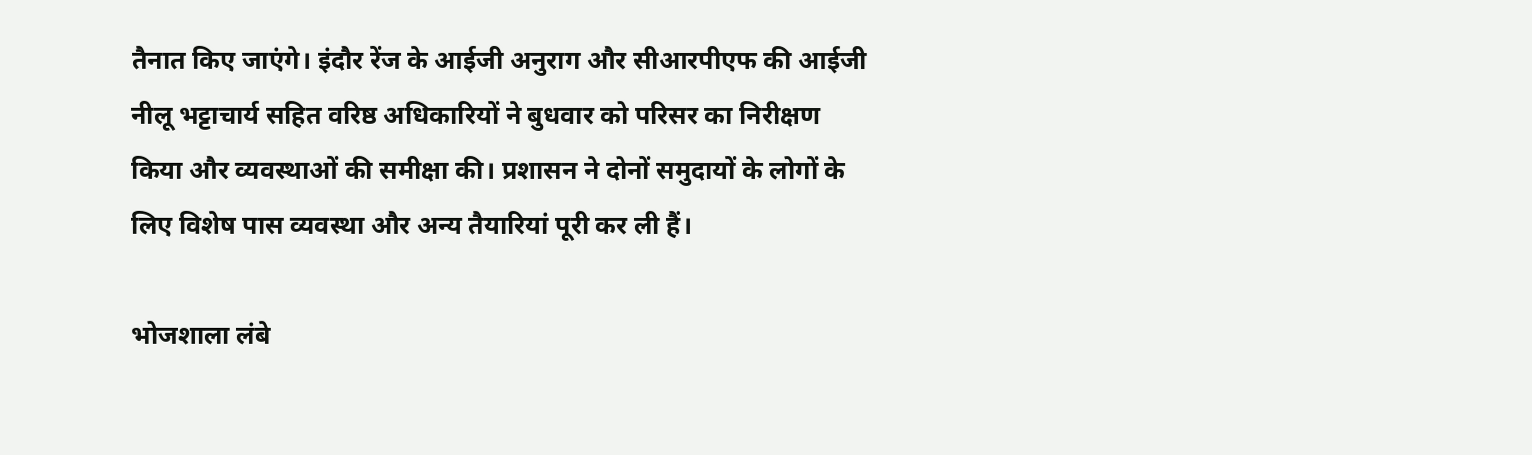तैनात किए जाएंगे। इंदौर रेंज के आईजी अनुराग और सीआरपीएफ की आईजी नीलू भट्टाचार्य सहित वरिष्ठ अधिकारियों ने बुधवार को परिसर का निरीक्षण किया और व्यवस्थाओं की समीक्षा की। प्रशासन ने दोनों समुदायों के लोगों के लिए विशेष पास व्यवस्था और अन्य तैयारियां पूरी कर ली हैं।

भोजशाला लंबे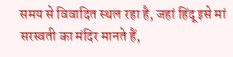समय से विवादित स्थल रहा है, जहां हिंदू इसे मां सरस्वती का मंदिर मानते हैं,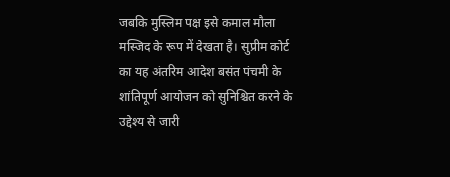जबकि मुस्लिम पक्ष इसे कमाल मौला मस्जिद के रूप में देखता है। सुप्रीम कोर्ट का यह अंतरिम आदेश बसंत पंचमी के शांतिपूर्ण आयोजन को सुनिश्चित करने के उद्देश्य से जारी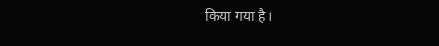किया गया है।